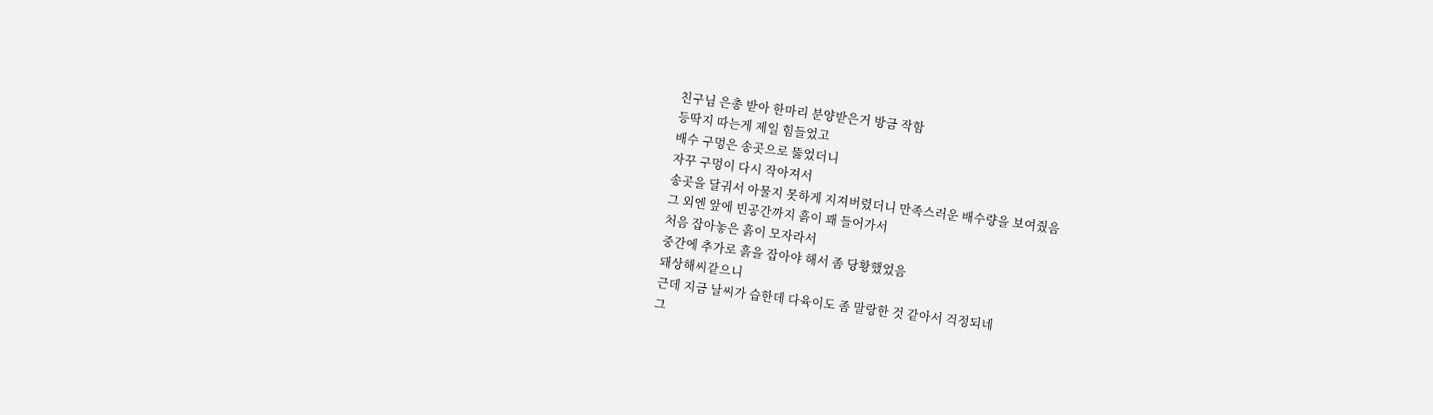친구님 은총 받아 한마리 분양받은거 방금 작함
등딱지 따는게 제일 힘들었고
배수 구멍은 송곳으로 뚫었더니
자꾸 구멍이 다시 작아져서
송곳을 달궈서 아물지 못하게 지져버렸더니 만족스러운 배수량을 보여줬음
그 외엔 앞에 빈공간까지 흙이 꽤 들어가서
처음 잡아놓은 흙이 모자라서
중간에 추가로 흙을 잡아야 해서 좀 당황했었음
돼상해씨같으니
근데 지금 날씨가 습한데 다육이도 좀 말랑한 것 같아서 걱정되네
그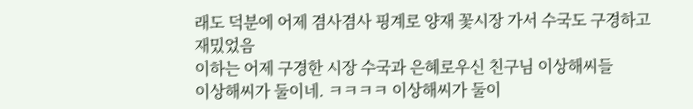래도 덕분에 어제 겸사겸사 핑계로 양재 꽃시장 가서 수국도 구경하고 재밌었음
이하는 어제 구경한 시장 수국과 은혜로우신 친구님 이상해씨들
이상해씨가 둘이네. ㅋㅋㅋㅋ 이상해씨가 둘이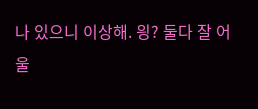나 있으니 이상해. 읭? 둘다 잘 어울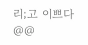리;고 이쁘다 @@